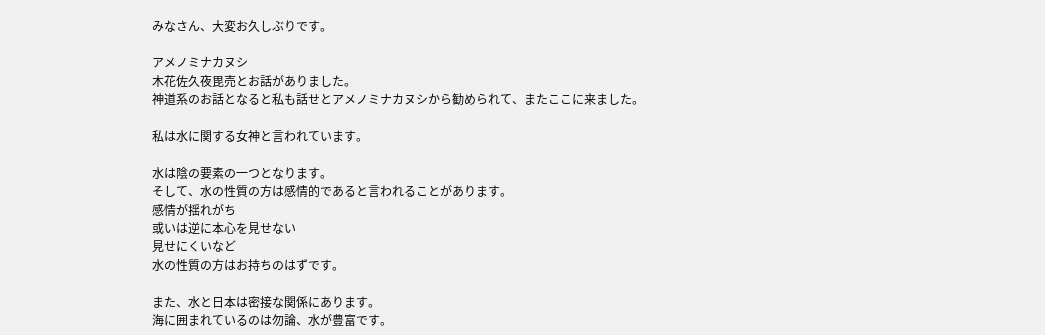みなさん、大変お久しぶりです。

アメノミナカヌシ
木花佐久夜毘売とお話がありました。
神道系のお話となると私も話せとアメノミナカヌシから勧められて、またここに来ました。

私は水に関する女神と言われています。

水は陰の要素の一つとなります。
そして、水の性質の方は感情的であると言われることがあります。
感情が揺れがち
或いは逆に本心を見せない
見せにくいなど
水の性質の方はお持ちのはずです。

また、水と日本は密接な関係にあります。
海に囲まれているのは勿論、水が豊富です。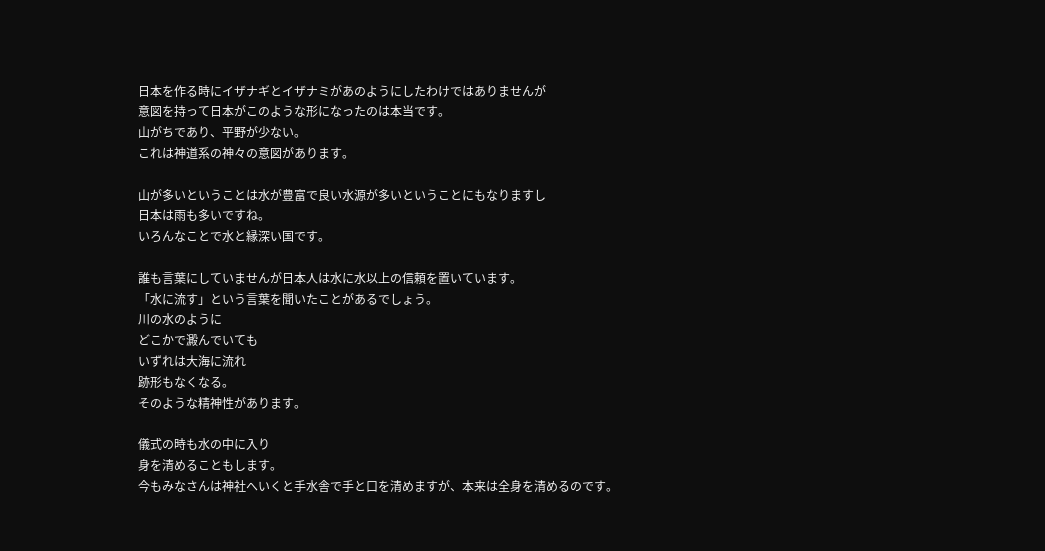日本を作る時にイザナギとイザナミがあのようにしたわけではありませんが
意図を持って日本がこのような形になったのは本当です。
山がちであり、平野が少ない。
これは神道系の神々の意図があります。

山が多いということは水が豊富で良い水源が多いということにもなりますし
日本は雨も多いですね。
いろんなことで水と縁深い国です。

誰も言葉にしていませんが日本人は水に水以上の信頼を置いています。
「水に流す」という言葉を聞いたことがあるでしょう。
川の水のように
どこかで澱んでいても
いずれは大海に流れ
跡形もなくなる。
そのような精神性があります。

儀式の時も水の中に入り
身を清めることもします。
今もみなさんは神社へいくと手水舎で手と口を清めますが、本来は全身を清めるのです。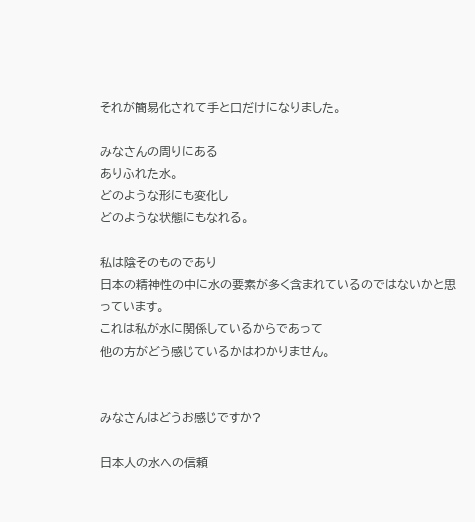それが簡易化されて手と口だけになりました。

みなさんの周りにある
ありふれた水。
どのような形にも変化し
どのような状態にもなれる。

私は陰そのものであり
日本の精神性の中に水の要素が多く含まれているのではないかと思っています。
これは私が水に関係しているからであって
他の方がどう感じているかはわかりません。


みなさんはどうお感じですか?

日本人の水への信頼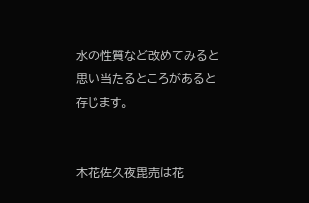水の性質など改めてみると思い当たるところがあると存じます。


木花佐久夜毘売は花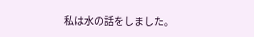私は水の話をしました。